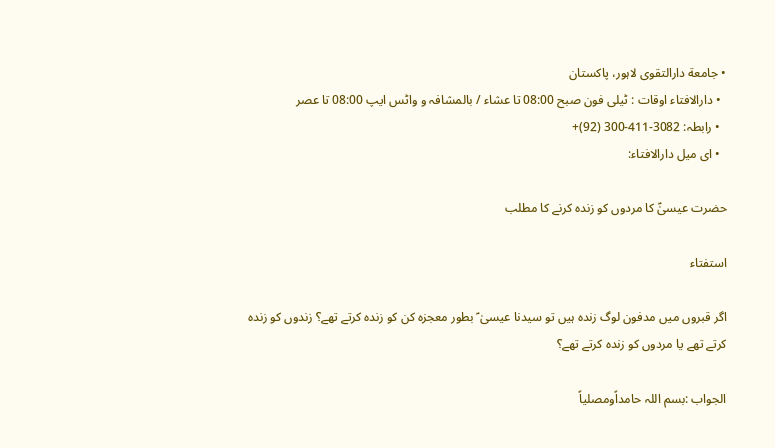• جامعة دارالتقوی لاہور، پاکستان
  • دارالافتاء اوقات : ٹیلی فون صبح 08:00 تا عشاء / بالمشافہ و واٹس ایپ 08:00 تا عصر
  • رابطہ: 3082-411-300 (92)+
  • ای میل دارالافتاء:

حضرت عیسیٰؑ کا مردوں کو زندہ کرنے کا مطلب

استفتاء

اگر قبروں میں مدفون لوگ زندہ ہیں تو سیدنا عیسیٰ ؑ بطور معجزہ کن کو زندہ کرتے تھے؟ زندوں کو زندہ کرتے تھے یا مردوں کو زندہ کرتے تھے؟

الجواب :بسم اللہ حامداًومصلیاً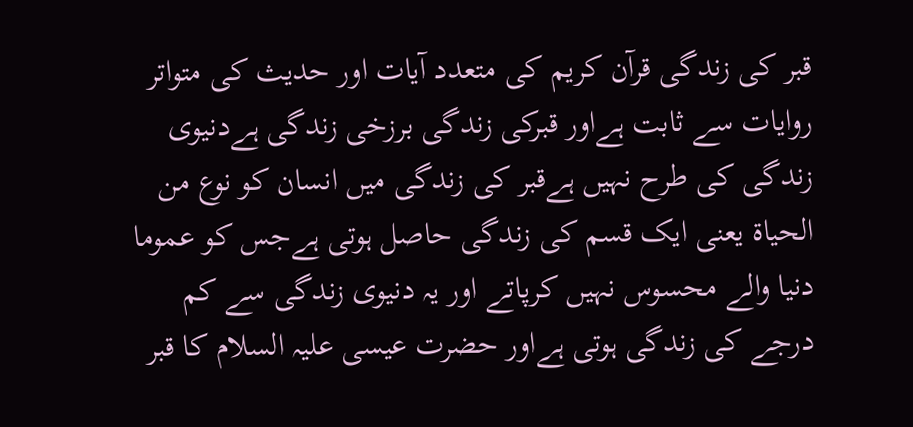قبر کی زندگی قرآن کریم کی متعدد آیات اور حدیث کی متواتر روایات سے ثابت ہےاور قبرکی زندگی برزخی زندگی ہےدنیوی زندگی کی طرح نہیں ہےقبر کی زندگی میں انسان کو نوع من الحیاۃ یعنی ایک قسم کی زندگی حاصل ہوتی ہےجس کو عموما دنیا والے محسوس نہیں کرپاتے اور یہ دنیوی زندگی سے کم درجے کی زندگی ہوتی ہےاور حضرت عیسی علیہ السلام کا قبر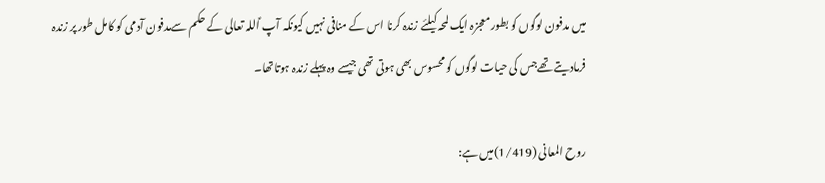میں مدفون لوگوں کو بطور معجزہ ایک لمحہ کیلئے زندہ کرنا اس کے منافی نہیں کیونکہ آپ ؑاللہ تعالی کے حکم سےمدفون آدمی کو کامل طور پر زندہ فرمادیتے تھےجس کی حیات لوگوں کو محسوس بھی ہوتی تھی جیسے وہ پہلے زندہ ہوتاتھا۔

روح المعانی (1/419)میں ہے: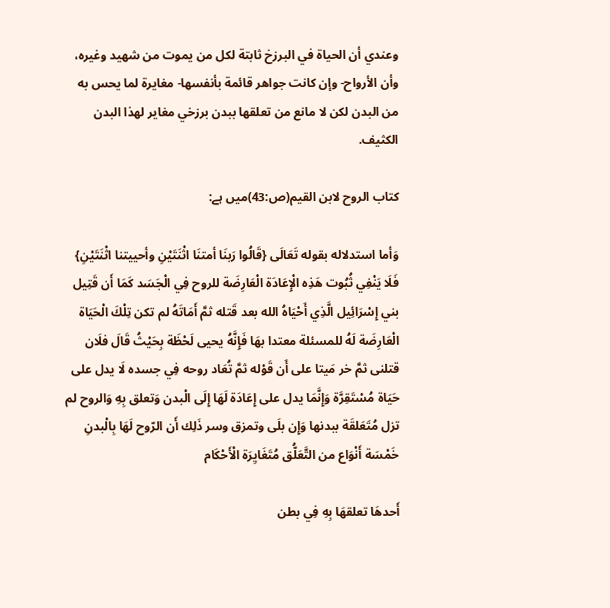وعندي ‌أن ‌الحياة ‌في ‌البرزخ ثابتة لكل من يموت من شهيد وغيره، وأن الأرواح- وإن كانت جواهر قائمة بأنفسها- مغايرة لما يحس به من البدن لكن لا مانع من تعلقها ببدن برزخي مغاير لهذا البدن الكثيف.

کتاب الروح لابن القیم(ص:43)میں ہے:

وَأما استدلاله بقوله تَعَالَى {قَالُوا رَبنَا أمتنَا اثْنَتَيْنِ وأحييتنا اثْنَتَيْنِ} فَلَا يَنْفِي ثُبُوت هَذِه الْإِعَادَة الْعَارِضَة للروح فِي الْجَسَد كَمَا أَن قَتِيل بني إِسْرَائِيل الَّذِي أَحْيَاهُ الله بعد قَتله ثمَّ أَمَاتَهُ لم تكن تِلْكَ الْحَيَاة الْعَارِضَة لَهُ للمسئلة معتدا بهَا فَإِنَّهُ يحيى لَحْظَة بِحَيْثُ قَالَ فلَان قتلنى ثمَّ خر مَيتا على أَن قَوْله ثمَّ تُعَاد روحه فِي جسده لَا يدل على حَيَاة مُسْتَقِرَّة وَإِنَّمَا يدل على إِعَادَة لَهَا إِلَى الْبدن وَتعلق بِهِ وَالروح لم تزل مُتَعَلقَة ببدنها وَإِن بلَى وتمزق وسر ذَلِك أَن الرّوح لَهَا بِالْبدنِ خَمْسَة أَنْوَاع من التَّعَلُّق مُتَغَايِرَة الْأَحْكَام

أَحدهَا تعلقهَا بِهِ فِي بطن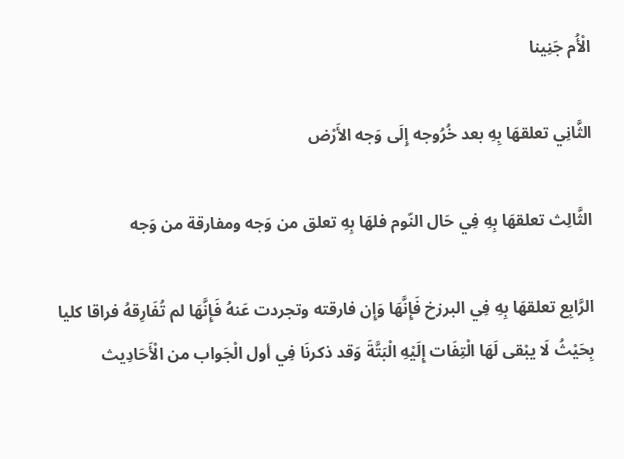الْأُم جَنِينا

الثَّانِي تعلقهَا بِهِ بعد خُرُوجه إِلَى وَجه الأَرْض

الثَّالِث تعلقهَا بِهِ فِي حَال النّوم فلهَا بِهِ تعلق من وَجه ومفارقة من وَجه

الرَّابِع تعلقهَا بِهِ فِي البرزخ فَإِنَّهَا وَإِن فارقته وتجردت عَنهُ فَإِنَّهَا لم تُفَارِقهُ فراقا كليا بِحَيْثُ لَا يبْقى لَهَا الْتِفَات إِلَيْهِ الْبَتَّةَ وَقد ذكرنَا فِي أول الْجَواب من الْأَحَادِيث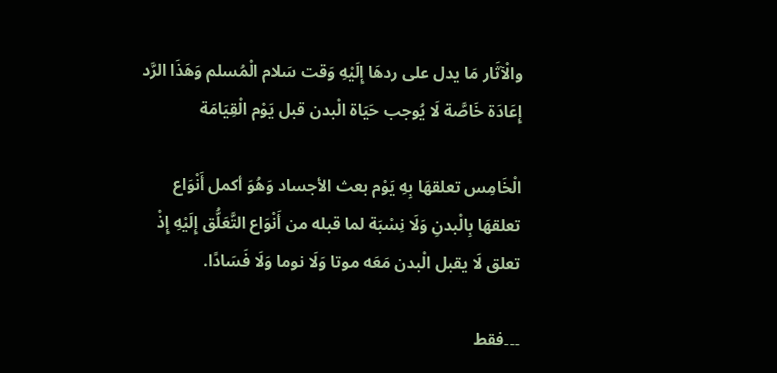والْآثَار مَا يدل على ردهَا إِلَيْهِ وَقت سَلام الْمُسلم وَهَذَا الرَّد إِعَادَة خَاصَّة لَا يُوجب حَيَاة الْبدن قبل يَوْم الْقِيَامَة

الْخَامِس تعلقهَا بِهِ يَوْم بعث الأجساد وَهُوَ أكمل أَنْوَاع تعلقهَا بِالْبدنِ وَلَا نِسْبَة لما قبله من أَنْوَاع التَّعَلُّق إِلَيْهِ إِذْ تعلق لَا يقبل الْبدن مَعَه موتا وَلَا نوما وَلَا فَسَادًا.

۔۔۔فقط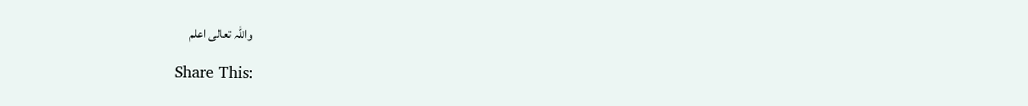واللہ تعالی اعلم

Share This: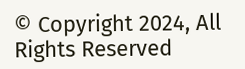© Copyright 2024, All Rights Reserved